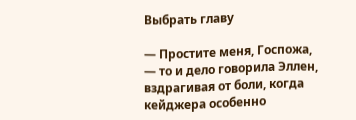Выбрать главу

— Простите меня, Госпожа, — то и дело говорила Эллен, вздрагивая от боли, когда кейджера особенно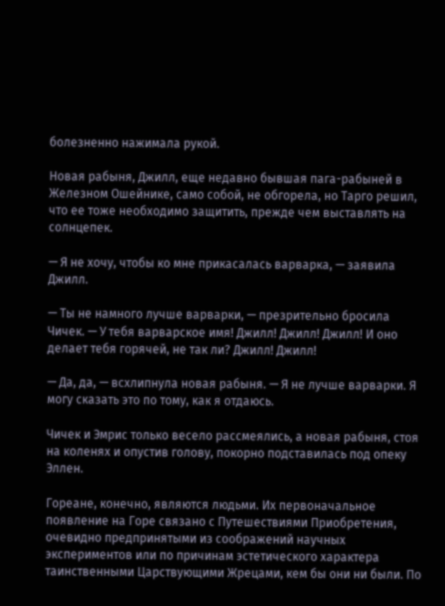болезненно нажимала рукой.

Новая рабыня, Джилл, еще недавно бывшая пага-рабыней в Железном Ошейнике, само собой, не обгорела, но Тарго решил, что ее тоже необходимо защитить, прежде чем выставлять на солнцепек.

— Я не хочу, чтобы ко мне прикасалась варварка, — заявила Джилл.

— Ты не намного лучше варварки, — презрительно бросила Чичек. — У тебя варварское имя! Джилл! Джилл! Джилл! И оно делает тебя горячей, не так ли? Джилл! Джилл!

— Да, да, — всхлипнула новая рабыня. — Я не лучше варварки. Я могу сказать это по тому, как я отдаюсь.

Чичек и Эмрис только весело рассмеялись, а новая рабыня, стоя на коленях и опустив голову, покорно подставилась под опеку Эллен.

Гореане, конечно, являются людьми. Их первоначальное появление на Горе связано с Путешествиями Приобретения, очевидно предпринятыми из соображений научных экспериментов или по причинам эстетического характера таинственными Царствующими Жрецами, кем бы они ни были. По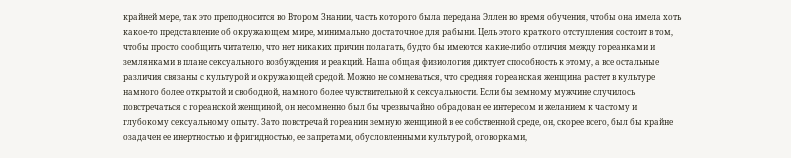крайней мере, так это преподносится во Втором Знании, часть которого была передана Эллен во время обучения, чтобы она имела хоть какое-то представление об окружающем мире, минимально достаточное для рабыни. Цель этого краткого отступления состоит в том, чтобы просто сообщить читателю, что нет никаких причин полагать, будто бы имеются какие-либо отличия между гореанками и землянками в плане сексуального возбуждения и реакций. Наша общая физиология диктует способность к этому, а все остальные различия связаны с культурой и окружающей средой. Можно не сомневаться, что средняя гореанская женщина растет в культуре намного более открытой и свободной, намного более чувствительной к сексуальности. Если бы земному мужчине случилось повстречаться с гореанской женщиной, он несомненно был бы чрезвычайно обрадован ее интересом и желанием к частому и глубокому сексуальному опыту. Зато повстречай гореанин земную женщиной в ее собственной среде, он, скорее всего, был бы крайне озадачен ее инертностью и фригидностью, ее запретами, обусловленными культурой, оговорками,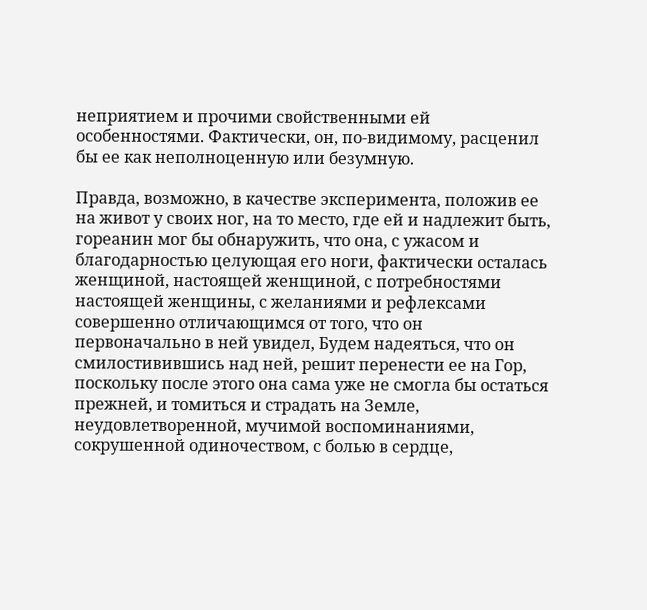неприятием и прочими свойственными ей особенностями. Фактически, он, по-видимому, расценил бы ее как неполноценную или безумную.

Правда, возможно, в качестве эксперимента, положив ее на живот у своих ног, на то место, где ей и надлежит быть, гореанин мог бы обнаружить, что она, с ужасом и благодарностью целующая его ноги, фактически осталась женщиной, настоящей женщиной, с потребностями настоящей женщины, с желаниями и рефлексами совершенно отличающимся от того, что он первоначально в ней увидел, Будем надеяться, что он смилостивившись над ней, решит перенести ее на Гор, поскольку после этого она сама уже не смогла бы остаться прежней, и томиться и страдать на Земле, неудовлетворенной, мучимой воспоминаниями, сокрушенной одиночеством, с болью в сердце,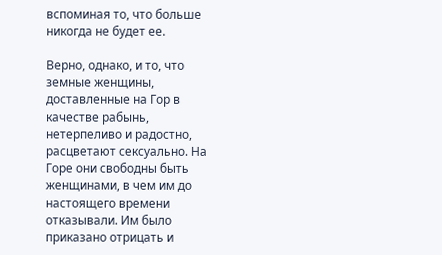вспоминая то, что больше никогда не будет ее.

Верно, однако, и то, что земные женщины, доставленные на Гор в качестве рабынь, нетерпеливо и радостно, расцветают сексуально. На Горе они свободны быть женщинами, в чем им до настоящего времени отказывали. Им было приказано отрицать и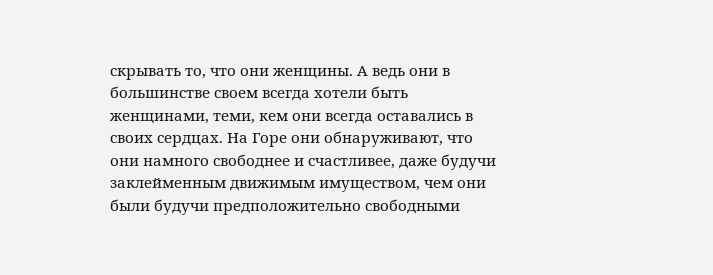скрывать то, что они женщины. А ведь они в большинстве своем всегда хотели быть женщинами, теми, кем они всегда оставались в своих сердцах. На Горе они обнаруживают, что они намного свободнее и счастливее, даже будучи заклейменным движимым имуществом, чем они были будучи предположительно свободными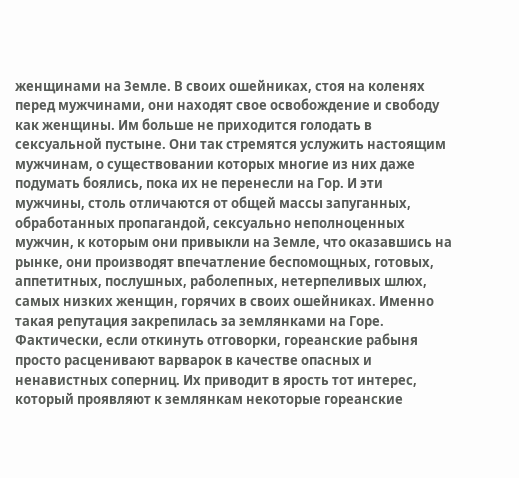женщинами на Земле. В своих ошейниках, стоя на коленях перед мужчинами, они находят свое освобождение и свободу как женщины. Им больше не приходится голодать в сексуальной пустыне. Они так стремятся услужить настоящим мужчинам, о существовании которых многие из них даже подумать боялись, пока их не перенесли на Гор. И эти мужчины, столь отличаются от общей массы запуганных, обработанных пропагандой, сексуально неполноценных мужчин, к которым они привыкли на Земле, что оказавшись на рынке, они производят впечатление беспомощных, готовых, аппетитных, послушных, раболепных, нетерпеливых шлюх, самых низких женщин, горячих в своих ошейниках. Именно такая репутация закрепилась за землянками на Горе. Фактически, если откинуть отговорки, гореанские рабыня просто расценивают варварок в качестве опасных и ненавистных соперниц. Их приводит в ярость тот интерес, который проявляют к землянкам некоторые гореанские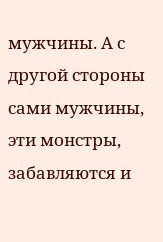мужчины. А с другой стороны сами мужчины, эти монстры, забавляются и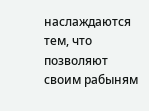наслаждаются тем, что позволяют своим рабыням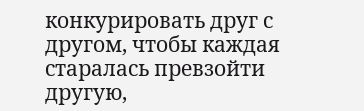конкурировать друг с другом, чтобы каждая старалась превзойти другую,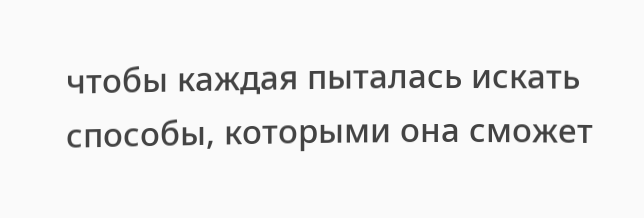чтобы каждая пыталась искать способы, которыми она сможет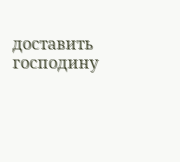доставить господину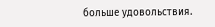больше удовольствия.